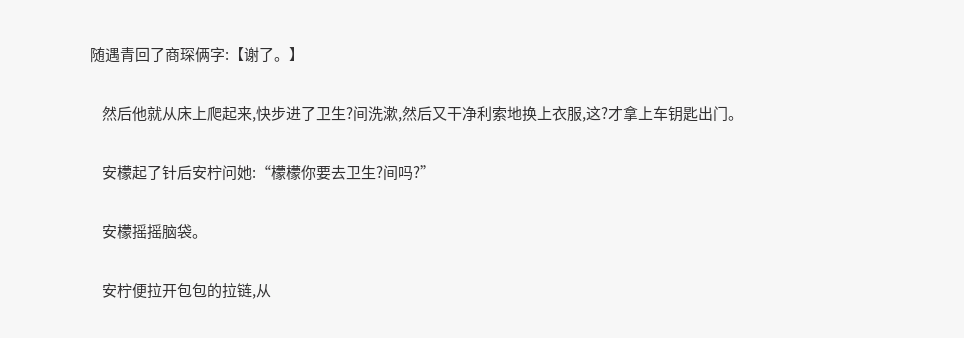随遇青回了商琛俩字:【谢了。】

    然后他就从床上爬起来,快步进了卫生?间洗漱,然后又干净利索地换上衣服,这?才拿上车钥匙出门。

    安檬起了针后安柠问她:“檬檬你要去卫生?间吗?”

    安檬摇摇脑袋。

    安柠便拉开包包的拉链,从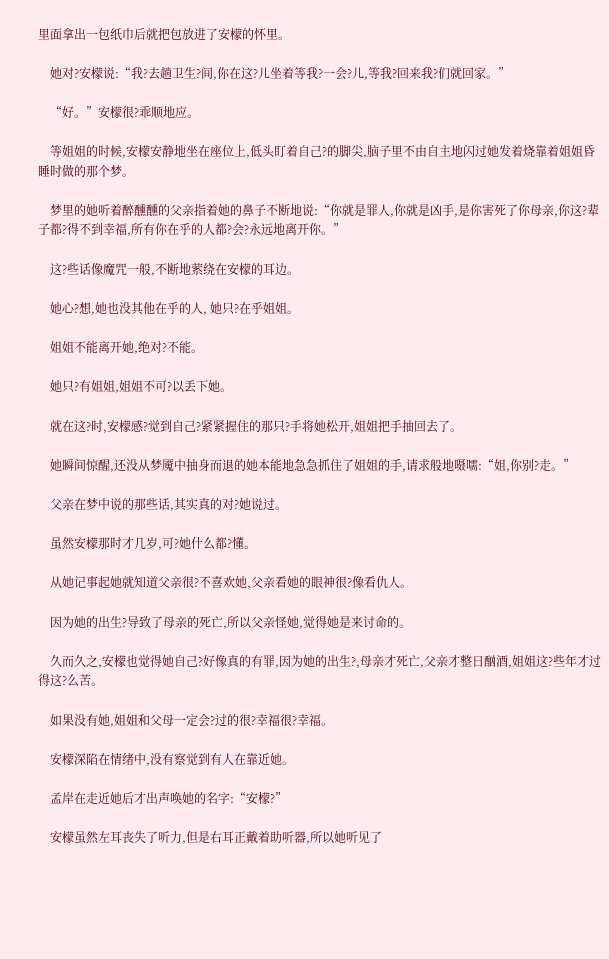里面拿出一包纸巾后就把包放进了安檬的怀里。

    她对?安檬说:“我?去趟卫生?间,你在这?儿坐着等我?一会?儿,等我?回来我?们就回家。”

    “好。”安檬很?乖顺地应。

    等姐姐的时候,安檬安静地坐在座位上,低头盯着自己?的脚尖,脑子里不由自主地闪过她发着烧靠着姐姐昏睡时做的那个梦。

    梦里的她听着醉醺醺的父亲指着她的鼻子不断地说:“你就是罪人,你就是凶手,是你害死了你母亲,你这?辈子都?得不到幸福,所有你在乎的人都?会?永远地离开你。”

    这?些话像魔咒一般,不断地萦绕在安檬的耳边。

    她心?想,她也没其他在乎的人, 她只?在乎姐姐。

    姐姐不能离开她,绝对?不能。

    她只?有姐姐,姐姐不可?以丢下她。

    就在这?时,安檬感?觉到自己?紧紧握住的那只?手将她松开,姐姐把手抽回去了。

    她瞬间惊醒,还没从梦魇中抽身而退的她本能地急急抓住了姐姐的手,请求般地嗫嚅:“姐,你别?走。”

    父亲在梦中说的那些话,其实真的对?她说过。

    虽然安檬那时才几岁,可?她什么都?懂。

    从她记事起她就知道父亲很?不喜欢她,父亲看她的眼神很?像看仇人。

    因为她的出生?导致了母亲的死亡,所以父亲怪她,觉得她是来讨命的。

    久而久之,安檬也觉得她自己?好像真的有罪,因为她的出生?,母亲才死亡,父亲才整日酗酒,姐姐这?些年才过得这?么苦。

    如果没有她,姐姐和父母一定会?过的很?幸福很?幸福。

    安檬深陷在情绪中,没有察觉到有人在靠近她。

    孟岸在走近她后才出声唤她的名字:“安檬?”

    安檬虽然左耳丧失了听力,但是右耳正戴着助听器,所以她听见了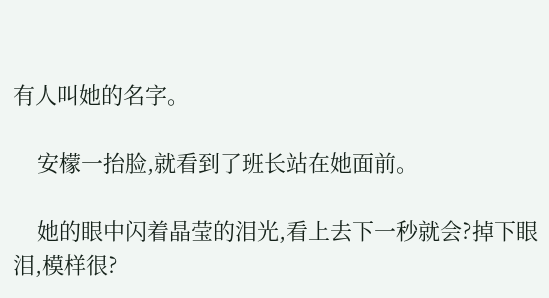有人叫她的名字。

    安檬一抬脸,就看到了班长站在她面前。

    她的眼中闪着晶莹的泪光,看上去下一秒就会?掉下眼泪,模样很?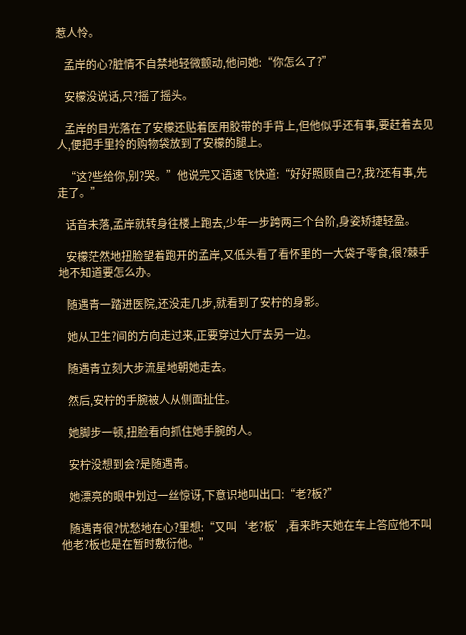惹人怜。

    孟岸的心?脏情不自禁地轻微颤动,他问她:“你怎么了?”

    安檬没说话,只?摇了摇头。

    孟岸的目光落在了安檬还贴着医用胶带的手背上,但他似乎还有事,要赶着去见人,便把手里拎的购物袋放到了安檬的腿上。

    “这?些给你,别?哭。”他说完又语速飞快道:“好好照顾自己?,我?还有事,先走了。”

    话音未落,孟岸就转身往楼上跑去,少年一步跨两三个台阶,身姿矫捷轻盈。

    安檬茫然地扭脸望着跑开的孟岸,又低头看了看怀里的一大袋子零食,很?棘手地不知道要怎么办。

    随遇青一踏进医院,还没走几步,就看到了安柠的身影。

    她从卫生?间的方向走过来,正要穿过大厅去另一边。

    随遇青立刻大步流星地朝她走去。

    然后,安柠的手腕被人从侧面扯住。

    她脚步一顿,扭脸看向抓住她手腕的人。

    安柠没想到会?是随遇青。

    她漂亮的眼中划过一丝惊讶,下意识地叫出口:“老?板?”

    随遇青很?忧愁地在心?里想:“又叫‘老?板’,看来昨天她在车上答应他不叫他老?板也是在暂时敷衍他。”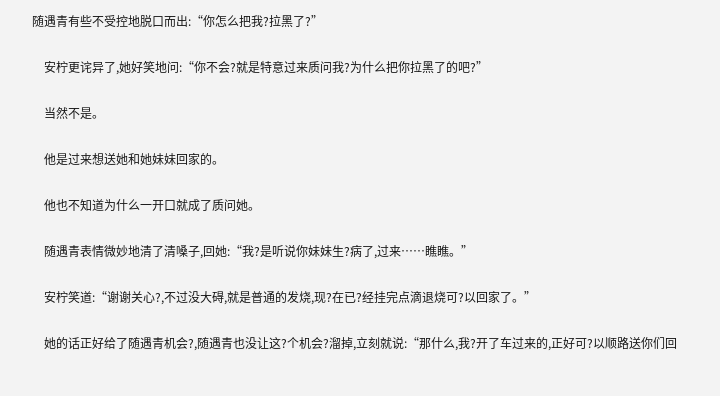随遇青有些不受控地脱口而出:“你怎么把我?拉黑了?”

    安柠更诧异了,她好笑地问:“你不会?就是特意过来质问我?为什么把你拉黑了的吧?”

    当然不是。

    他是过来想送她和她妹妹回家的。

    他也不知道为什么一开口就成了质问她。

    随遇青表情微妙地清了清嗓子,回她:“我?是听说你妹妹生?病了,过来……瞧瞧。”

    安柠笑道:“谢谢关心?,不过没大碍,就是普通的发烧,现?在已?经挂完点滴退烧可?以回家了。”

    她的话正好给了随遇青机会?,随遇青也没让这?个机会?溜掉,立刻就说:“那什么,我?开了车过来的,正好可?以顺路送你们回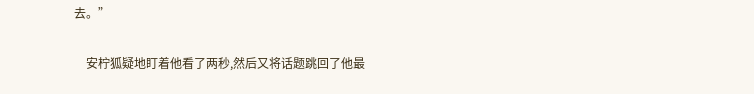去。”

    安柠狐疑地盯着他看了两秒,然后又将话题跳回了他最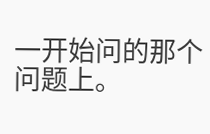一开始问的那个问题上。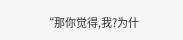“那你觉得,我?为什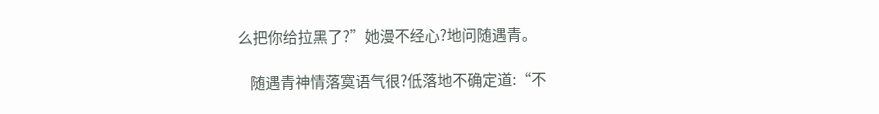么把你给拉黑了?”她漫不经心?地问随遇青。

    随遇青神情落寞语气很?低落地不确定道:“不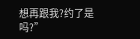想再跟我?约了是吗?”